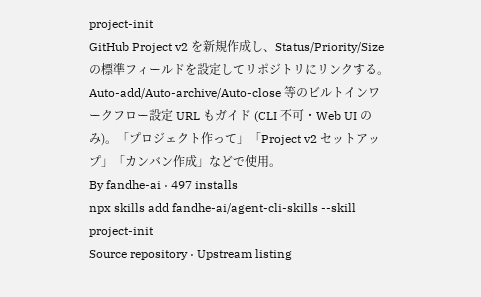project-init
GitHub Project v2 を新規作成し、Status/Priority/Size の標準フィールドを設定してリポジトリにリンクする。Auto-add/Auto-archive/Auto-close 等のビルトインワークフロー設定 URL もガイド (CLI 不可・Web UI のみ)。「プロジェクト作って」「Project v2 セットアップ」「カンバン作成」などで使用。
By fandhe-ai · 497 installs
npx skills add fandhe-ai/agent-cli-skills --skill project-init
Source repository · Upstream listing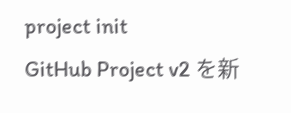project init
GitHub Project v2 を新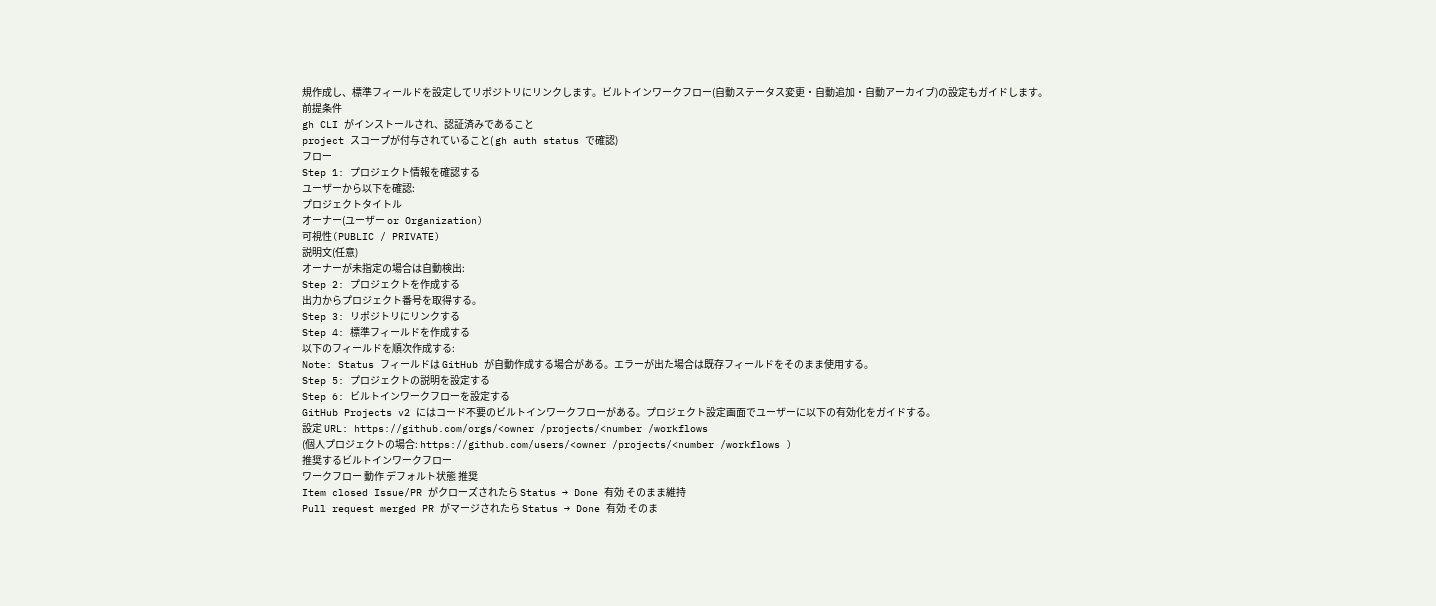規作成し、標準フィールドを設定してリポジトリにリンクします。ビルトインワークフロー(自動ステータス変更・自動追加・自動アーカイブ)の設定もガイドします。
前提条件
gh CLI がインストールされ、認証済みであること
project スコープが付与されていること( gh auth status で確認)
フロー
Step 1: プロジェクト情報を確認する
ユーザーから以下を確認:
プロジェクトタイトル
オーナー(ユーザー or Organization)
可視性(PUBLIC / PRIVATE)
説明文(任意)
オーナーが未指定の場合は自動検出:
Step 2: プロジェクトを作成する
出力からプロジェクト番号を取得する。
Step 3: リポジトリにリンクする
Step 4: 標準フィールドを作成する
以下のフィールドを順次作成する:
Note: Status フィールドは GitHub が自動作成する場合がある。エラーが出た場合は既存フィールドをそのまま使用する。
Step 5: プロジェクトの説明を設定する
Step 6: ビルトインワークフローを設定する
GitHub Projects v2 にはコード不要のビルトインワークフローがある。プロジェクト設定画面でユーザーに以下の有効化をガイドする。
設定 URL: https://github.com/orgs/<owner /projects/<number /workflows
(個人プロジェクトの場合: https://github.com/users/<owner /projects/<number /workflows )
推奨するビルトインワークフロー
ワークフロー 動作 デフォルト状態 推奨
Item closed Issue/PR がクローズされたら Status → Done 有効 そのまま維持
Pull request merged PR がマージされたら Status → Done 有効 そのま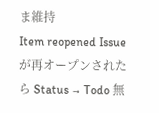ま維持
Item reopened Issue が再オープンされたら Status → Todo 無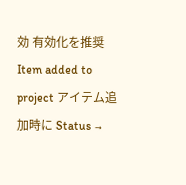効 有効化を推奨
Item added to project アイテム追加時に Status →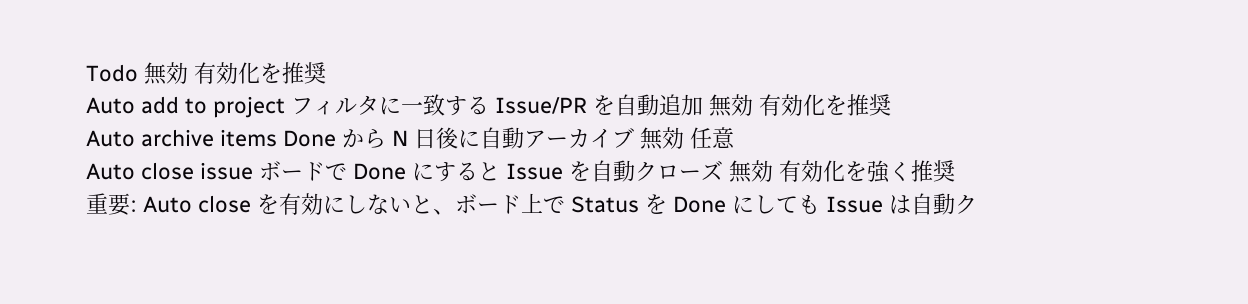Todo 無効 有効化を推奨
Auto add to project フィルタに一致する Issue/PR を自動追加 無効 有効化を推奨
Auto archive items Done から N 日後に自動アーカイブ 無効 任意
Auto close issue ボードで Done にすると Issue を自動クローズ 無効 有効化を強く推奨
重要: Auto close を有効にしないと、ボード上で Status を Done にしても Issue は自動ク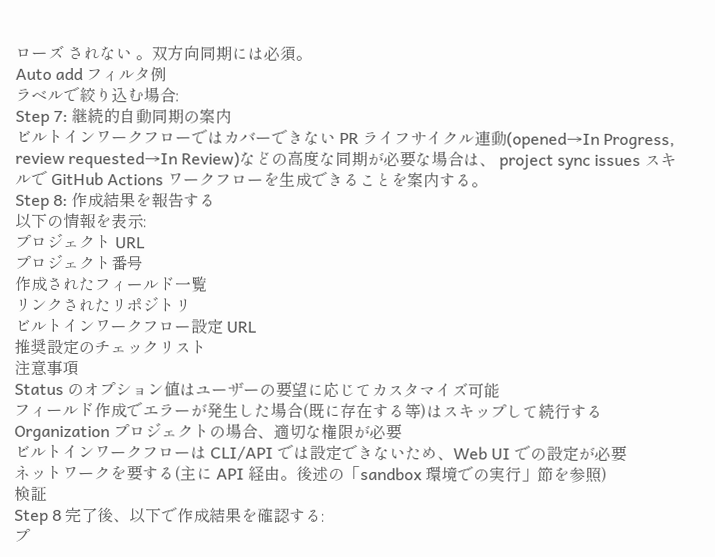ローズ されない 。双方向同期には必須。
Auto add フィルタ例
ラベルで絞り込む場合:
Step 7: 継続的自動同期の案内
ビルトインワークフローではカバーできない PR ライフサイクル連動(opened→In Progress, review requested→In Review)などの高度な同期が必要な場合は、 project sync issues スキルで GitHub Actions ワークフローを生成できることを案内する。
Step 8: 作成結果を報告する
以下の情報を表示:
プロジェクト URL
プロジェクト番号
作成されたフィールド一覧
リンクされたリポジトリ
ビルトインワークフロー設定 URL
推奨設定のチェックリスト
注意事項
Status のオプション値はユーザーの要望に応じてカスタマイズ可能
フィールド作成でエラーが発生した場合(既に存在する等)はスキップして続行する
Organization プロジェクトの場合、適切な権限が必要
ビルトインワークフローは CLI/API では設定できないため、Web UI での設定が必要
ネットワークを要する(主に API 経由。後述の「sandbox 環境での実行」節を参照)
検証
Step 8 完了後、以下で作成結果を確認する:
プ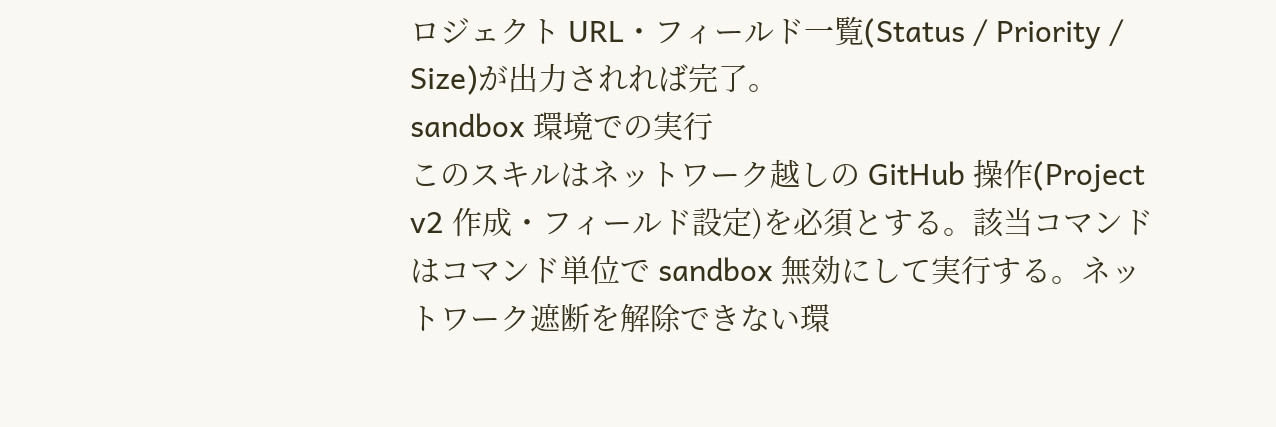ロジェクト URL・フィールド一覧(Status / Priority / Size)が出力されれば完了。
sandbox 環境での実行
このスキルはネットワーク越しの GitHub 操作(Project v2 作成・フィールド設定)を必須とする。該当コマンドはコマンド単位で sandbox 無効にして実行する。ネットワーク遮断を解除できない環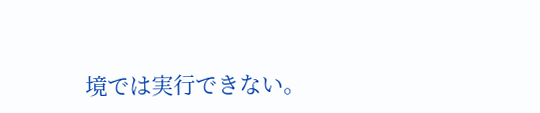境では実行できない。